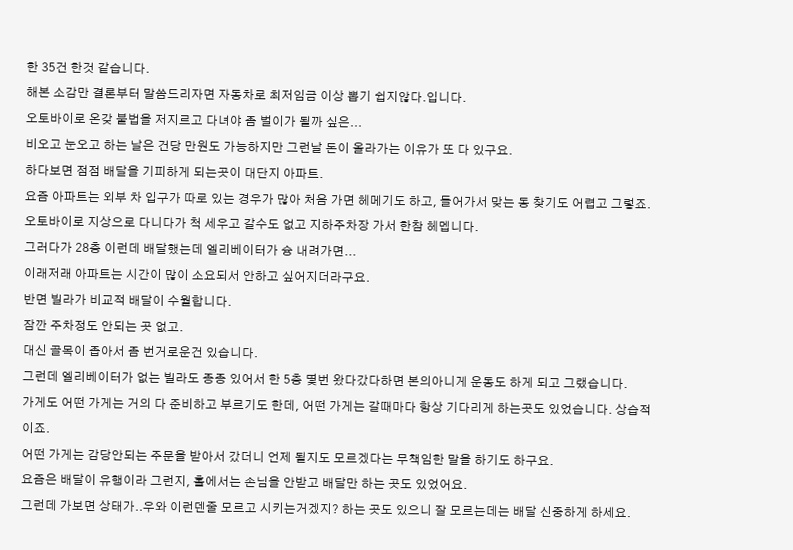한 35건 한것 같습니다.
해본 소감만 결론부터 말씀드리자면 자동차로 최저임금 이상 뽑기 쉽지않다.입니다.
오토바이로 온갖 불법을 저지르고 다녀야 좀 벌이가 될까 싶은...
비오고 눈오고 하는 날은 건당 만원도 가능하지만 그런날 돈이 올라가는 이유가 또 다 있구요.
하다보면 점점 배달을 기피하게 되는곳이 대단지 아파트.
요즘 아파트는 외부 차 입구가 따로 있는 경우가 많아 처음 가면 헤메기도 하고, 들어가서 맞는 동 찾기도 어렵고 그렇죠.
오토바이로 지상으로 다니다가 척 세우고 갈수도 없고 지하주차장 가서 한참 헤멥니다.
그러다가 28층 이런데 배달했는데 엘리베이터가 슝 내려가면...
이래저래 아파트는 시간이 많이 소요되서 안하고 싶어지더라구요.
반면 빌라가 비교적 배달이 수월합니다.
잠깐 주차정도 안되는 곳 없고.
대신 골목이 좁아서 좀 번거로운건 있습니다.
그런데 엘리베이터가 없는 빌라도 종종 있어서 한 5층 몇번 왔다갔다하면 본의아니게 운동도 하게 되고 그랬습니다.
가게도 어떤 가게는 거의 다 준비하고 부르기도 한데, 어떤 가게는 갈때마다 항상 기다리게 하는곳도 있었습니다. 상습적이죠.
어떤 가게는 감당안되는 주문을 받아서 갔더니 언제 될지도 모르겠다는 무책임한 말을 하기도 하구요.
요즘은 배달이 유행이라 그런지, 홀에서는 손님을 안받고 배달만 하는 곳도 있었어요.
그런데 가보면 상태가..우와 이런덴줄 모르고 시키는거겠지? 하는 곳도 있으니 잘 모르는데는 배달 신중하게 하세요.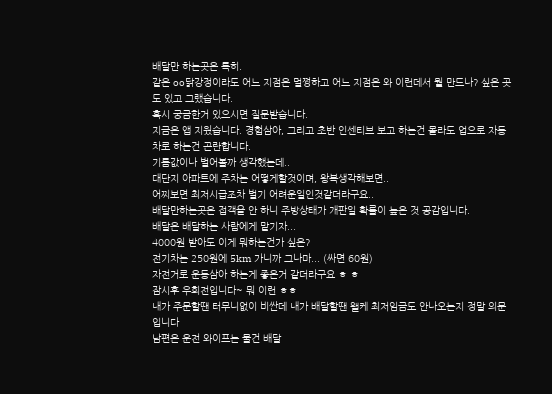배달만 하는곳은 특히.
같은 oo닭강정이라도 어느 지점은 멀쩡하고 어느 지점은 와 이런데서 뭘 만드나? 싶은 곳도 있고 그랬습니다.
혹시 궁금한거 있으시면 질문받습니다.
지금은 앱 지웠습니다. 경험삼아, 그리고 초반 인센티브 보고 하는건 몰라도 업으로 자동차로 하는건 곤란합니다.
기름값이나 벌어볼까 생각했는데..
대단지 아파트에 주차는 어떻게할것이며, 왕복생각해보면..
어찌보면 최저시급조차 벌기 어려운일인것같더라구요..
배달만하는곳은 접객을 안 하니 주방상태가 개판일 확률이 높은 것 공감입니다.
배달은 배달하는 사람에게 맡기자...
4000원 받아도 이게 뭐하는건가 싶은?
전기차는 250원에 5km 가니까 그나마... (싸면 60원)
자전거로 운동삼아 하는게 좋은거 같더라구요 ㅎ ㅎ
잠시후 우회전입니다~ 뭐 이런 ㅎㅎ
내가 주문할땐 터무니없이 비싼데 내가 배달할땐 왤케 최저임금도 안나오는지 정말 의문입니다
남편은 운전 와이프는 물건 배달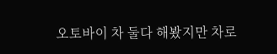오토바이 차 둘다 해봤지만 차로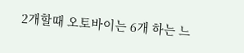2개할때 오토바이는 6개 하는 느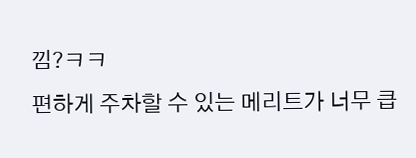낌?ㅋㅋ
편하게 주차할 수 있는 메리트가 너무 큽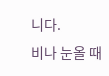니다.
비나 눈올 때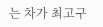는 차가 최고구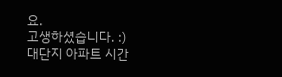요.
고생하셨습니다. :)
대단지 아파트 시간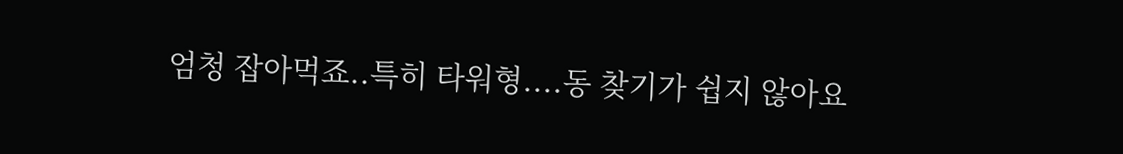엄청 잡아먹죠..특히 타워형....동 찾기가 쉽지 않아요